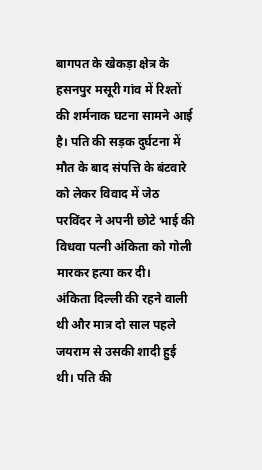बागपत के खेकड़ा क्षेत्र के हसनपुर मसूरी गांव में रिश्तों की शर्मनाक घटना सामने आई है। पति की सड़क दुर्घटना में मौत के बाद संपत्ति के बंटवारे को लेकर विवाद में जेठ परविंदर ने अपनी छोटे भाई की विधवा पत्नी अंकिता को गोली मारकर हत्या कर दी।
अंकिता दिल्ली की रहने वाली थी और मात्र दो साल पहले जयराम से उसकी शादी हुई थी। पति की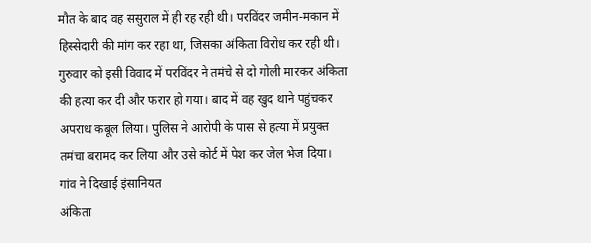मौत के बाद वह ससुराल में ही रह रही थी। परविंदर जमीन-मकान में हिस्सेदारी की मांग कर रहा था, जिसका अंकिता विरोध कर रही थी। गुरुवार को इसी विवाद में परविंदर ने तमंचे से दो गोली मारकर अंकिता की हत्या कर दी और फरार हो गया। बाद में वह खुद थाने पहुंचकर अपराध कबूल लिया। पुलिस ने आरोपी के पास से हत्या में प्रयुक्त तमंचा बरामद कर लिया और उसे कोर्ट में पेश कर जेल भेज दिया।
गांव ने दिखाई इंसानियत
अंकिता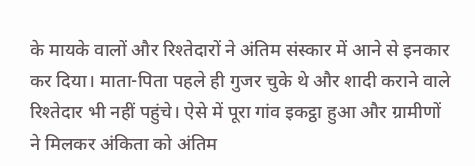के मायके वालों और रिश्तेदारों ने अंतिम संस्कार में आने से इनकार कर दिया। माता-पिता पहले ही गुजर चुके थे और शादी कराने वाले रिश्तेदार भी नहीं पहुंचे। ऐसे में पूरा गांव इकट्ठा हुआ और ग्रामीणों ने मिलकर अंकिता को अंतिम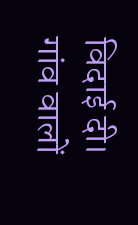विदाई दी। गांव वालों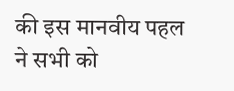की इस मानवीय पहल ने सभी को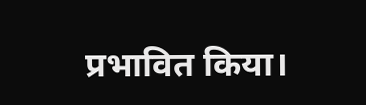प्रभावित किया।